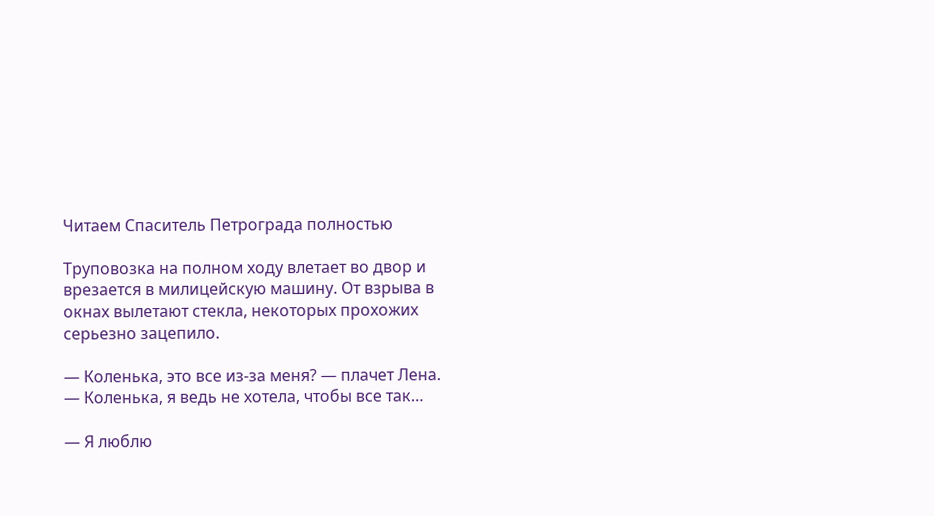Читаем Спаситель Петрограда полностью

Труповозка на полном ходу влетает во двор и врезается в милицейскую машину. От взрыва в окнах вылетают стекла, некоторых прохожих серьезно зацепило.

— Коленька, это все из-за меня? — плачет Лена. — Коленька, я ведь не хотела, чтобы все так…

— Я люблю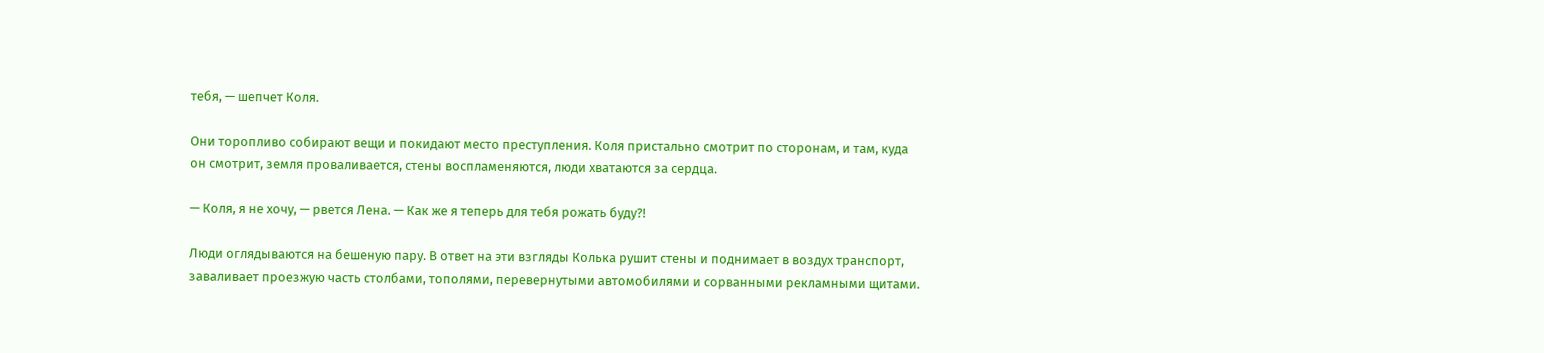тебя, — шепчет Коля.

Они торопливо собирают вещи и покидают место преступления. Коля пристально смотрит по сторонам, и там, куда он смотрит, земля проваливается, стены воспламеняются, люди хватаются за сердца.

— Коля, я не хочу, — рвется Лена. — Как же я теперь для тебя рожать буду?!

Люди оглядываются на бешеную пару. В ответ на эти взгляды Колька рушит стены и поднимает в воздух транспорт, заваливает проезжую часть столбами, тополями, перевернутыми автомобилями и сорванными рекламными щитами.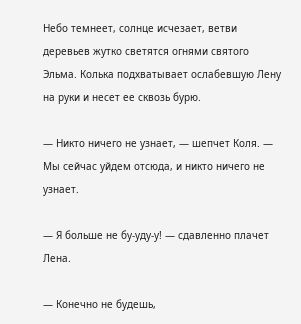Небо темнеет, солнце исчезает, ветви деревьев жутко светятся огнями святого Эльма. Колька подхватывает ослабевшую Лену на руки и несет ее сквозь бурю.

— Никто ничего не узнает, — шепчет Коля. — Мы сейчас уйдем отсюда, и никто ничего не узнает.

— Я больше не бу-уду-у! — сдавленно плачет Лена.

— Конечно не будешь,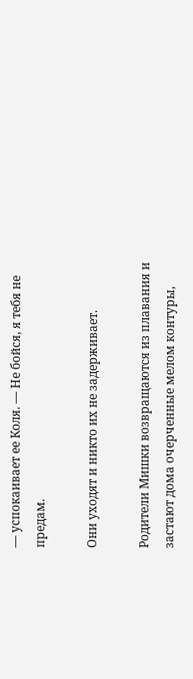— успокаивает ее Коля. — Не бойся, я тебя не предам.

Они уходят и никто их не задерживает.

Родители Мишки возвращаются из плавания и застают дома очерченные мелом контуры,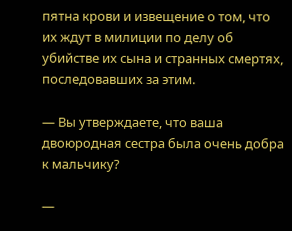пятна крови и извещение о том, что их ждут в милиции по делу об убийстве их сына и странных смертях, последовавших за этим.

— Вы утверждаете, что ваша двоюродная сестра была очень добра к мальчику?

—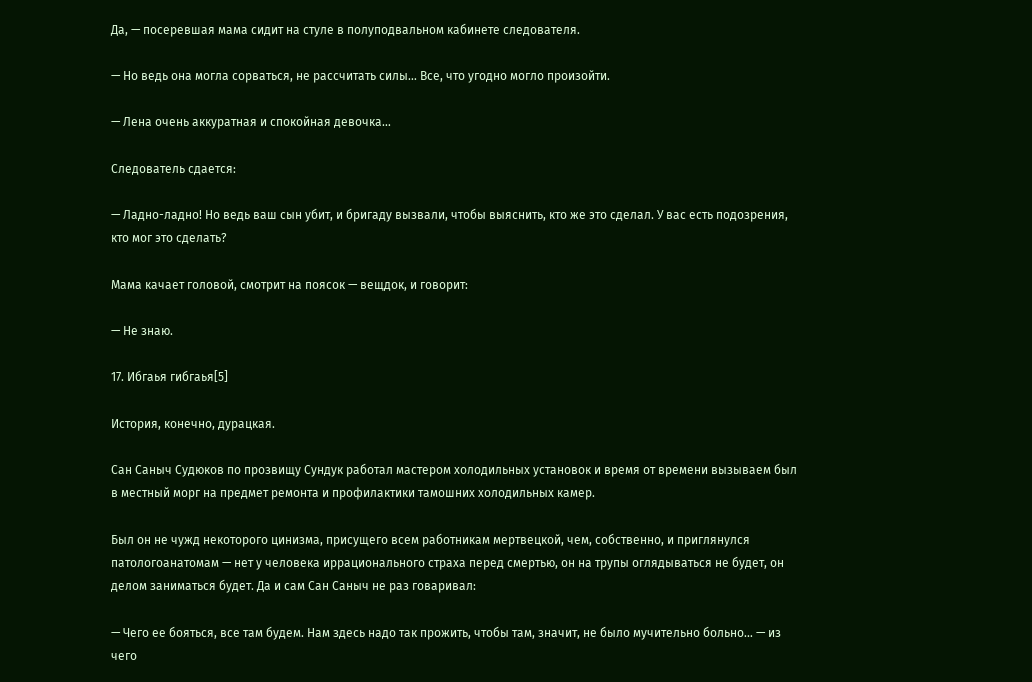Да, — посеревшая мама сидит на стуле в полуподвальном кабинете следователя.

— Но ведь она могла сорваться, не рассчитать силы… Все, что угодно могло произойти.

— Лена очень аккуратная и спокойная девочка…

Следователь сдается:

— Ладно-ладно! Но ведь ваш сын убит, и бригаду вызвали, чтобы выяснить, кто же это сделал. У вас есть подозрения, кто мог это сделать?

Мама качает головой, смотрит на поясок — вещдок, и говорит:

— Не знаю.

17. Ибгаья гибгаья[5]

История, конечно, дурацкая.

Сан Саныч Судюков по прозвищу Сундук работал мастером холодильных установок и время от времени вызываем был в местный морг на предмет ремонта и профилактики тамошних холодильных камер.

Был он не чужд некоторого цинизма, присущего всем работникам мертвецкой, чем, собственно, и приглянулся патологоанатомам — нет у человека иррационального страха перед смертью, он на трупы оглядываться не будет, он делом заниматься будет. Да и сам Сан Саныч не раз говаривал:

— Чего ее бояться, все там будем. Нам здесь надо так прожить, чтобы там, значит, не было мучительно больно… — из чего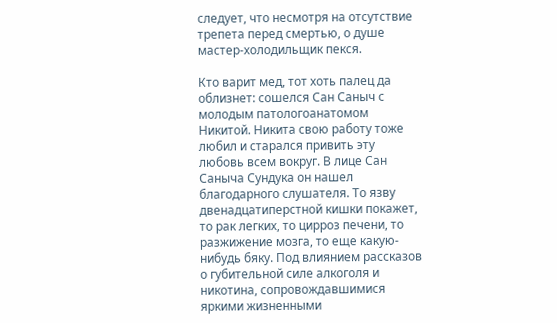следует, что несмотря на отсутствие трепета перед смертью, о душе мастер-холодильщик пекся.

Кто варит мед, тот хоть палец да облизнет: сошелся Сан Саныч с молодым патологоанатомом Никитой. Никита свою работу тоже любил и старался привить эту любовь всем вокруг. В лице Сан Саныча Сундука он нашел благодарного слушателя. То язву двенадцатиперстной кишки покажет, то рак легких, то цирроз печени, то разжижение мозга, то еще какую-нибудь бяку. Под влиянием рассказов о губительной силе алкоголя и никотина, сопровождавшимися яркими жизненными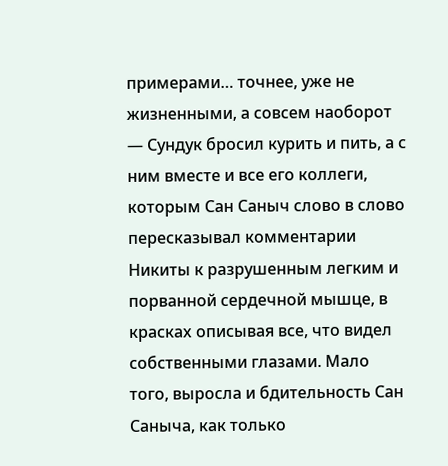примерами… точнее, уже не жизненными, а совсем наоборот — Сундук бросил курить и пить, а с ним вместе и все его коллеги, которым Сан Саныч слово в слово пересказывал комментарии Никиты к разрушенным легким и порванной сердечной мышце, в красках описывая все, что видел собственными глазами. Мало того, выросла и бдительность Сан Саныча, как только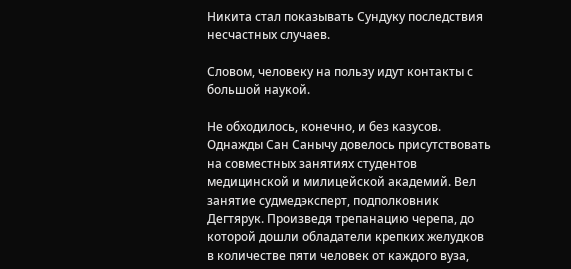Никита стал показывать Сундуку последствия несчастных случаев.

Словом, человеку на пользу идут контакты с большой наукой.

Не обходилось, конечно, и без казусов. Однажды Сан Санычу довелось присутствовать на совместных занятиях студентов медицинской и милицейской академий. Вел занятие судмедэксперт, подполковник Дегтярук. Произведя трепанацию черепа, до которой дошли обладатели крепких желудков в количестве пяти человек от каждого вуза,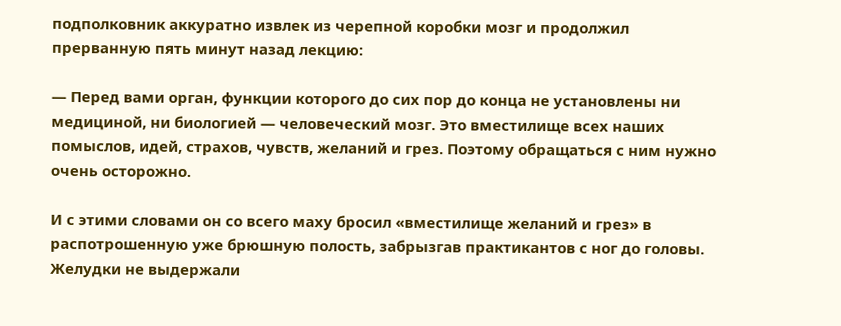подполковник аккуратно извлек из черепной коробки мозг и продолжил прерванную пять минут назад лекцию:

— Перед вами орган, функции которого до сих пор до конца не установлены ни медициной, ни биологией — человеческий мозг. Это вместилище всех наших помыслов, идей, страхов, чувств, желаний и грез. Поэтому обращаться с ним нужно очень осторожно.

И с этими словами он со всего маху бросил «вместилище желаний и грез» в распотрошенную уже брюшную полость, забрызгав практикантов с ног до головы. Желудки не выдержали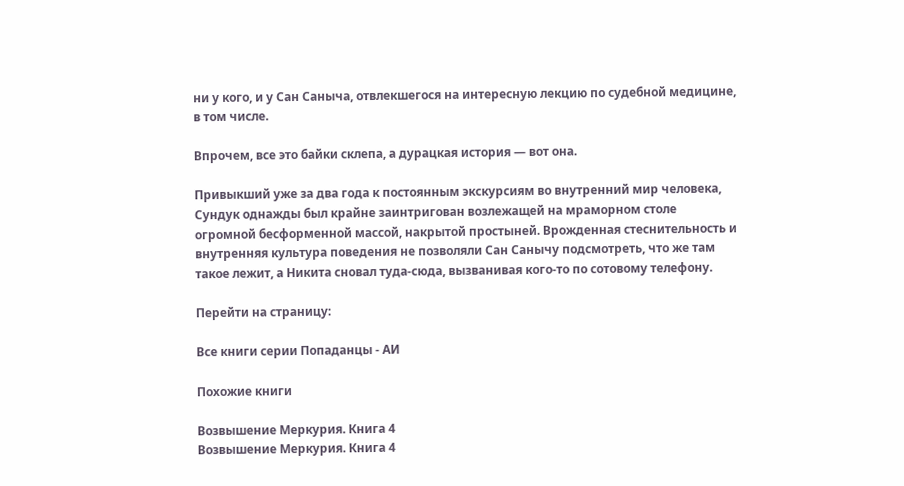ни у кого, и у Сан Саныча, отвлекшегося на интересную лекцию по судебной медицине, в том числе.

Впрочем, все это байки склепа, а дурацкая история — вот она.

Привыкший уже за два года к постоянным экскурсиям во внутренний мир человека, Сундук однажды был крайне заинтригован возлежащей на мраморном столе огромной бесформенной массой, накрытой простыней. Врожденная стеснительность и внутренняя культура поведения не позволяли Сан Санычу подсмотреть, что же там такое лежит, а Никита сновал туда-сюда, вызванивая кого-то по сотовому телефону.

Перейти на страницу:

Все книги серии Попаданцы - АИ

Похожие книги

Возвышение Меркурия. Книга 4
Возвышение Меркурия. Книга 4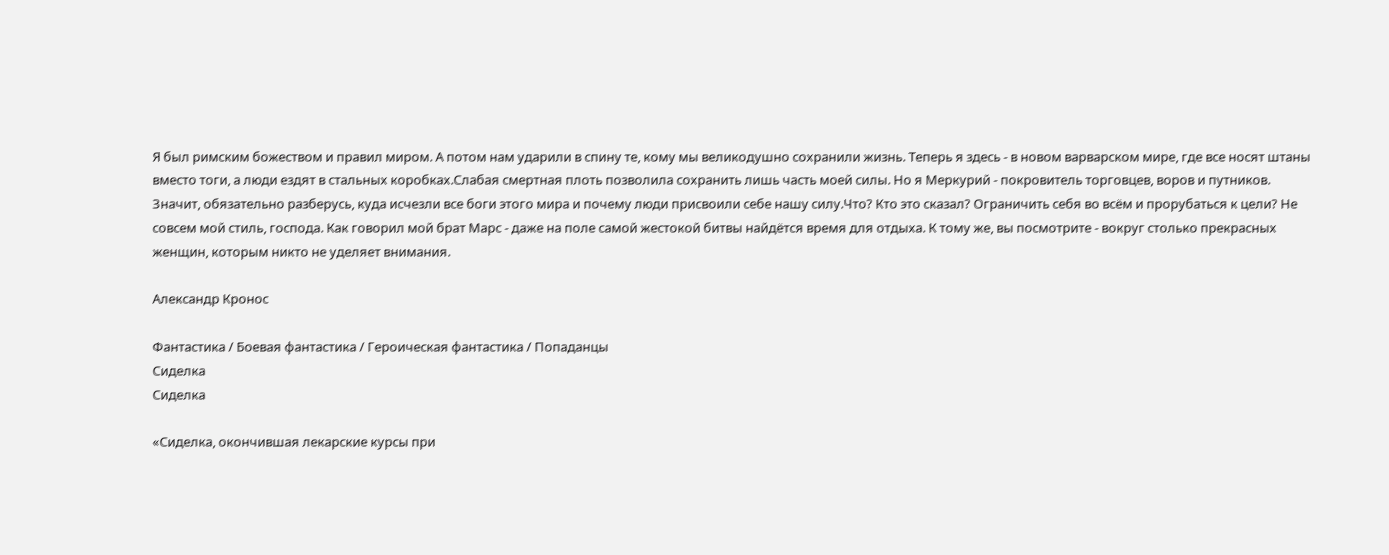Я был римским божеством и правил миром. А потом нам ударили в спину те, кому мы великодушно сохранили жизнь. Теперь я здесь - в новом варварском мире, где все носят штаны вместо тоги, а люди ездят в стальных коробках.Слабая смертная плоть позволила сохранить лишь часть моей силы. Но я Меркурий - покровитель торговцев, воров и путников. Значит, обязательно разберусь, куда исчезли все боги этого мира и почему люди присвоили себе нашу силу.Что? Кто это сказал? Ограничить себя во всём и прорубаться к цели? Не совсем мой стиль, господа. Как говорил мой брат Марс - даже на поле самой жестокой битвы найдётся время для отдыха. К тому же, вы посмотрите - вокруг столько прекрасных женщин, которым никто не уделяет внимания.

Александр Кронос

Фантастика / Боевая фантастика / Героическая фантастика / Попаданцы
Сиделка
Сиделка

«Сиделка, окончившая лекарские курсы при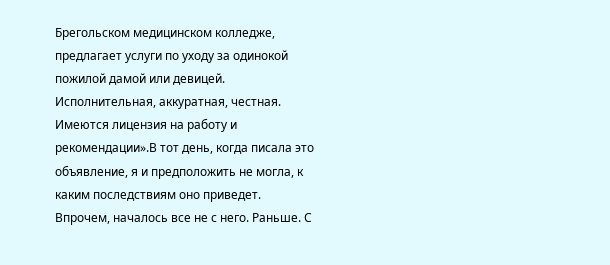Брегольском медицинском колледже, предлагает услуги по уходу за одинокой пожилой дамой или девицей. Исполнительная, аккуратная, честная. Имеются лицензия на работу и рекомендации».В тот день, когда писала это объявление, я и предположить не могла, к каким последствиям оно приведет. Впрочем, началось все не с него. Раньше. С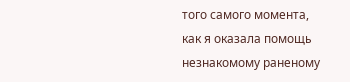того самого момента, как я оказала помощь незнакомому раненому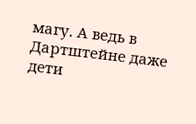магу. А ведь в Дартштейне даже дети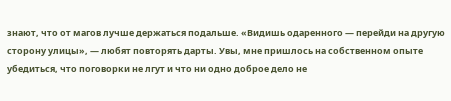знают, что от магов лучше держаться подальше. «Видишь одаренного — перейди на другую сторону улицы», — любят повторять дарты. Увы, мне пришлось на собственном опыте убедиться, что поговорки не лгут и что ни одно доброе дело не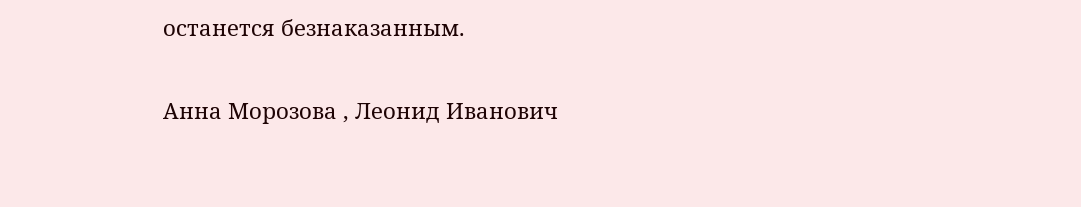останется безнаказанным.

Анна Морозова , Леонид Иванович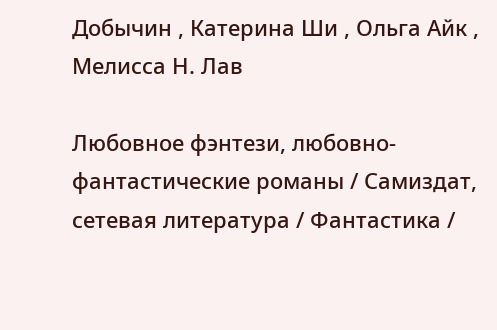Добычин , Катерина Ши , Ольга Айк , Мелисса Н. Лав

Любовное фэнтези, любовно-фантастические романы / Самиздат, сетевая литература / Фантастика /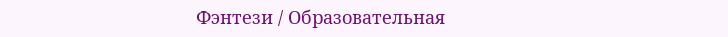Фэнтези / Образовательная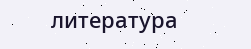литература